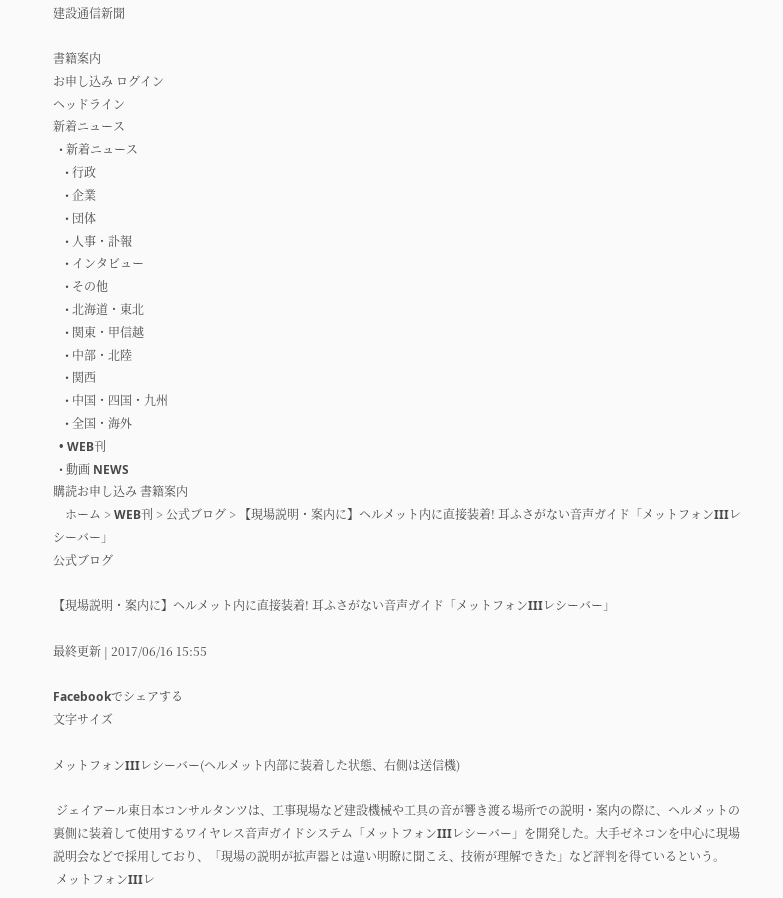建設通信新聞

書籍案内
お申し込み ログイン
ヘッドライン
新着ニュース
  • 新着ニュース
    • 行政
    • 企業
    • 団体
    • 人事・訃報
    • インタビュー
    • その他
    • 北海道・東北
    • 関東・甲信越
    • 中部・北陸
    • 関西
    • 中国・四国・九州
    • 全国・海外
  • WEB刊
  • 動画 NEWS
購読お申し込み 書籍案内
    ホーム > WEB刊 > 公式ブログ > 【現場説明・案内に】ヘルメット内に直接装着! 耳ふさがない音声ガイド「メットフォンIIIレシーバー」
公式ブログ

【現場説明・案内に】ヘルメット内に直接装着! 耳ふさがない音声ガイド「メットフォンIIIレシーバー」

最終更新 | 2017/06/16 15:55

Facebookでシェアする
文字サイズ

メットフォンIIIレシーバー(ヘルメット内部に装着した状態、右側は送信機)

 ジェイアール東日本コンサルタンツは、工事現場など建設機械や工具の音が響き渡る場所での説明・案内の際に、ヘルメットの裏側に装着して使用するワイヤレス音声ガイドシステム「メットフォンIIIレシーバー」を開発した。大手ゼネコンを中心に現場説明会などで採用しており、「現場の説明が拡声器とは違い明瞭に聞こえ、技術が理解できた」など評判を得ているという。
 メットフォンIIIレ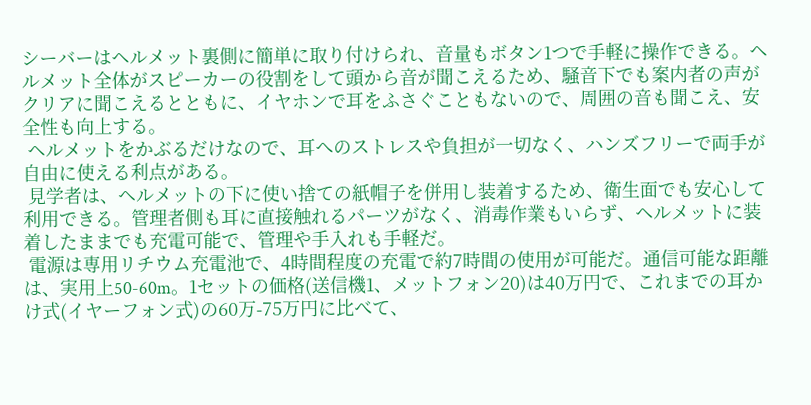シーバーはヘルメット裏側に簡単に取り付けられ、音量もボタン1つで手軽に操作できる。ヘルメット全体がスピーカーの役割をして頭から音が聞こえるため、騒音下でも案内者の声がクリアに聞こえるとともに、イヤホンで耳をふさぐこともないので、周囲の音も聞こえ、安全性も向上する。
 ヘルメットをかぶるだけなので、耳へのストレスや負担が一切なく、ハンズフリーで両手が自由に使える利点がある。
 見学者は、ヘルメットの下に使い捨ての紙帽子を併用し装着するため、衛生面でも安心して利用できる。管理者側も耳に直接触れるパーツがなく、消毒作業もいらず、ヘルメットに装着したままでも充電可能で、管理や手入れも手軽だ。
 電源は専用リチウム充電池で、4時間程度の充電で約7時間の使用が可能だ。通信可能な距離は、実用上50-60m。1セットの価格(送信機1、メットフォン20)は40万円で、これまでの耳かけ式(イヤーフォン式)の60万-75万円に比べて、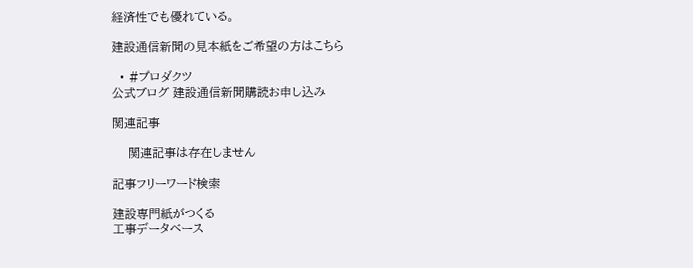経済性でも優れている。

建設通信新聞の見本紙をご希望の方はこちら

  • #プロダクツ
公式ブログ 建設通信新聞購読お申し込み

関連記事

    関連記事は存在しません

記事フリーワード検索

建設専門紙がつくる
工事データベース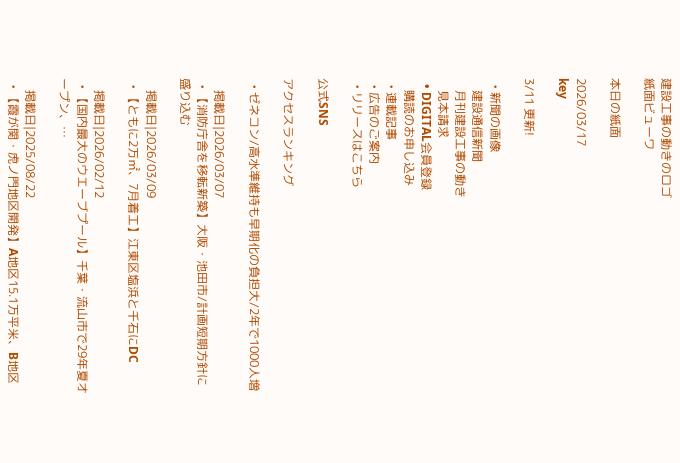建設工事の動きのロゴ
紙面ビューワ

本日の紙面

2026/03/17
key

3/11 更新!

  • 新聞の画像
    建設通信新聞
    月刊建設工事の動き
    見本請求
  • DIGITAL会員登録
    購読のお申し込み
  • 連載記事
  • 広告のご案内
  • リリースはこちら

公式SNS

アクセスランキング

  • ゼネコン/高水準維持も早期化の負担大/2年で1000人増

    掲載日|2026/03/07
  • 【消防庁舎を移転新築】大阪・池田市/計画短期方針に盛り込む

    掲載日|2026/03/09
  • 【ともに2万㎡、7月着工】江東区塩浜と千石にDC

    掲載日|2026/02/12
  • 【国内最大のウエーブプール】千葉・流山市で29年夏オープン、…

    掲載日|2025/08/22
  • 【霞が関・虎ノ門地区開発】A地区15.1万平米、B地区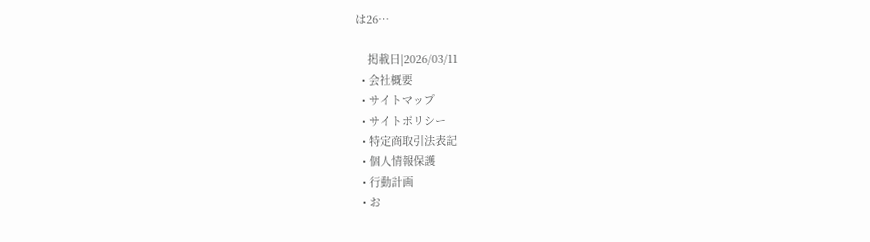は26…

    掲載日|2026/03/11
  • 会社概要
  • サイトマップ
  • サイトポリシー
  • 特定商取引法表記
  • 個人情報保護
  • 行動計画
  • お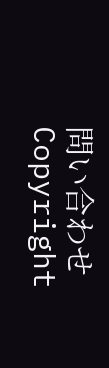問い合わせ
Copyright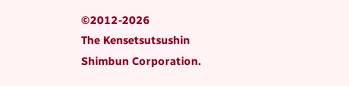©2012-2026
The Kensetsutsushin Shimbun Corporation.